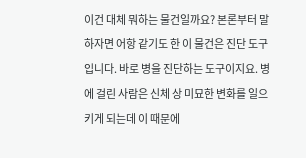이건 대체 뭐하는 물건일까요? 본론부터 말하자면 어항 같기도 한 이 물건은 진단 도구입니다. 바로 병을 진단하는 도구이지요. 병에 걸린 사람은 신체 상 미묘한 변화를 일으키게 되는데 이 때문에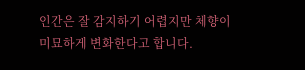인간은 잘 감지하기 어렵지만 체향이 미묘하게 변화한다고 합니다.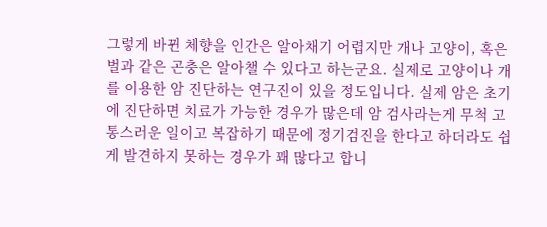그렇게 바뀐 체향을 인간은 알아채기 어렵지만 개나 고양이, 혹은 벌과 같은 곤충은 알아챌 수 있다고 하는군요. 실제로 고양이나 개를 이용한 암 진단하는 연구진이 있을 정도입니다. 실제 암은 초기에 진단하면 치료가 가능한 경우가 많은데 암 검사라는게 무척 고통스러운 일이고 복잡하기 때문에 정기검진을 한다고 하더라도 쉽게 발견하지 못하는 경우가 꽤 많다고 합니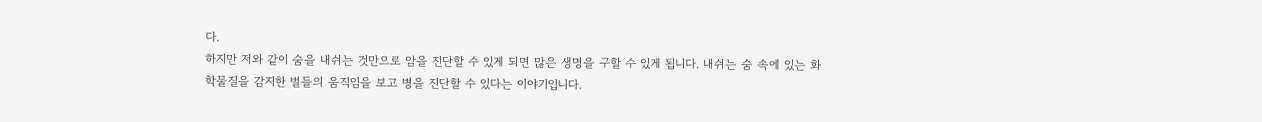다.
하지만 저와 같이 숨을 내쉬는 것만으로 암을 진단할 수 있게 되면 많은 생명을 구할 수 있게 됩니다. 내쉬는 숨 속에 있는 화학물질을 감지한 벌들의 움직임을 보고 병을 진단할 수 있다는 이야기입니다.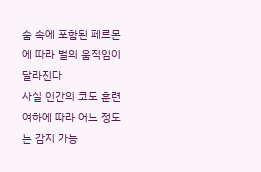숨 속에 포함된 페르몬에 따라 벌의 움직임이 달라진다
사실 인간의 코도 훈련 여하에 따라 어느 정도는 감지 가능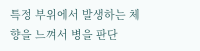특정 부위에서 발생하는 체향을 느껴서 병을 판단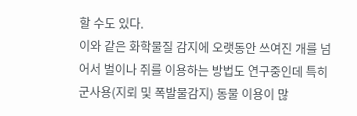할 수도 있다.
이와 같은 화학물질 감지에 오랫동안 쓰여진 개를 넘어서 벌이나 쥐를 이용하는 방법도 연구중인데 특히 군사용(지뢰 및 폭발물감지) 동물 이용이 많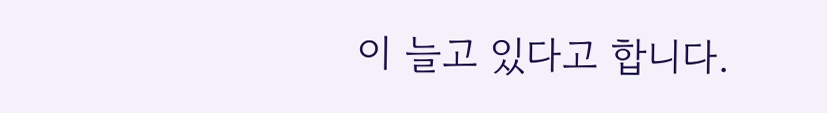이 늘고 있다고 합니다.